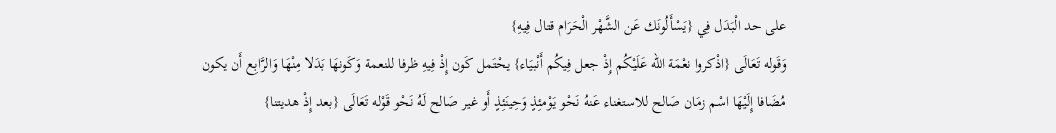على حد الْبَدَل فِي {يَسْأَلُونَك عَن الشَّهْر الْحَرَام قتال فِيهِ}
وَقَوله تَعَالَى {اذْكروا نعْمَة الله عَلَيْكُم إِذْ جعل فِيكُم أَنْبيَاء} يحْتَمل كَون إِذْ فِيهِ ظرفا للنعمة وَكَونهَا بَدَلا مِنْهَا وَالرَّابِع أَن يكون مُضَافا إِلَيْهَا اسْم زمَان صَالح للاستغناء عَنهُ نَحْو يَوْمئِذٍ وَحِينَئِذٍ أَو غير صَالح لَهُ نَحْو قَوْله تَعَالَى {بعد إِذْ هديتنا}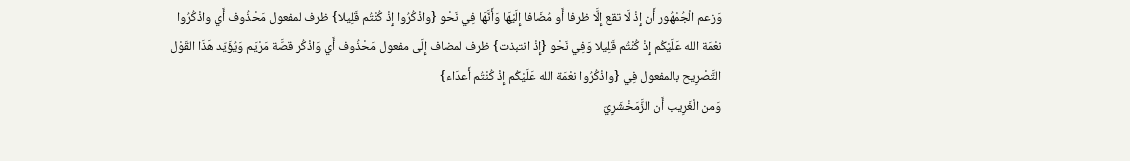وَزعم الْجُمْهُور أَن إِذْ لَا تقع إِلَّا ظرفا أَو مُضَافا إِلَيْهَا وَأَنَّهَا فِي نَحْو {واذْكُرُوا إِذْ كُنْتُم قَلِيلا} ظرف لمفعول مَحْذُوف أَي واذْكُرُوا نعْمَة الله عَلَيْكُم إِذْ كُنْتُم قَلِيلا وَفِي نَحْو {إِذْ انتبذت} ظرف لمضاف إِلَى مفعول مَحْذُوف أَي وَاذْكُر قصَّة مَرْيَم وَيُؤَيّد هَذَا القَوْل التَّصْرِيح بالمفعول فِي {واذْكُرُوا نعْمَة الله عَلَيْكُم إِذْ كُنْتُم أَعدَاء}
وَمن الْغَرِيب أَن الزَّمَخْشَرِيّ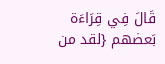قَالَ فِي قِرَاءَة بَعضهم {لقد من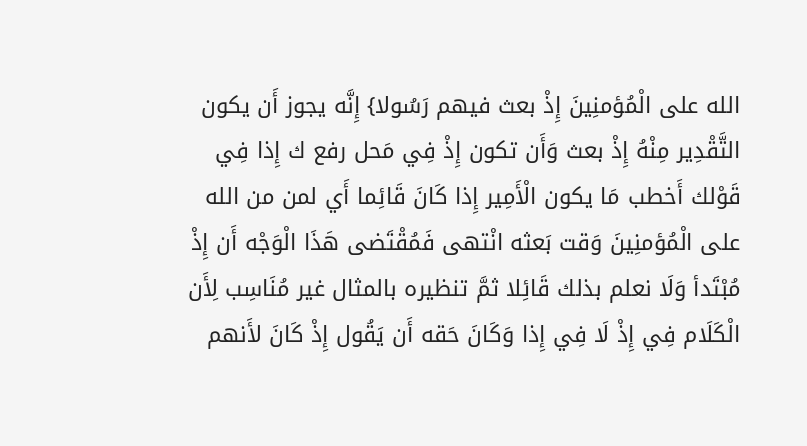الله على الْمُؤمنِينَ إِذْ بعث فيهم رَسُولا} إِنَّه يجوز أَن يكون التَّقْدِير مِنْهُ إِذْ بعث وَأَن تكون إِذْ فِي مَحل رفع ك إِذا فِي قَوْلك أَخطب مَا يكون الْأَمِير إِذا كَانَ قَائِما أَي لمن من الله على الْمُؤمنِينَ وَقت بَعثه انْتهى فَمُقْتَضى هَذَا الْوَجْه أَن إِذْ مُبْتَدأ وَلَا نعلم بذلك قَائِلا ثمَّ تنظيره بالمثال غير مُنَاسِب لِأَن الْكَلَام فِي إِذْ لَا فِي إِذا وَكَانَ حَقه أَن يَقُول إِذْ كَانَ لأَنهم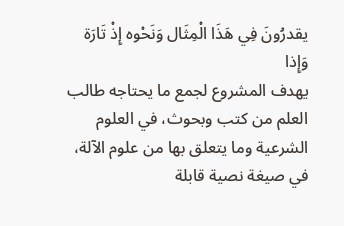يقدرُونَ فِي هَذَا الْمِثَال وَنَحْوه إِذْ تَارَة وَإِذا
يهدف المشروع لجمع ما يحتاجه طالب العلم من كتب وبحوث، في العلوم الشرعية وما يتعلق بها من علوم الآلة، في صيغة نصية قابلة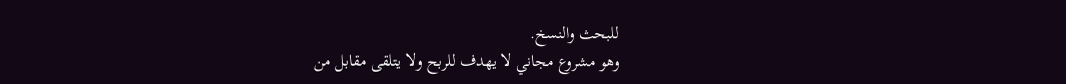للبحث والنسخ.
وهو مشروع مجاني لا يهدف للربح ولا يتلقى مقابل من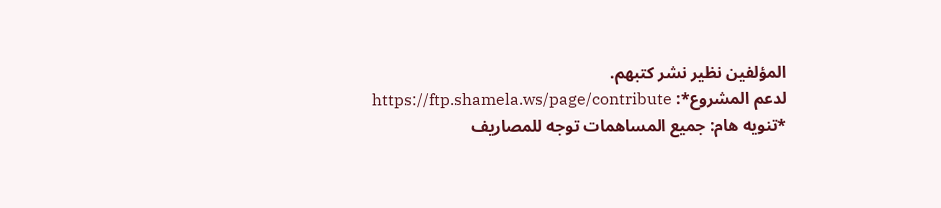المؤلفين نظير نشر كتبهم.
لدعم المشروع*: https://ftp.shamela.ws/page/contribute
*تنويه هام: جميع المساهمات توجه للمصاريف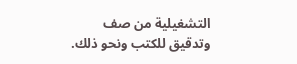التشغيلية من صف وتدقيق للكتب ونحو ذلك.